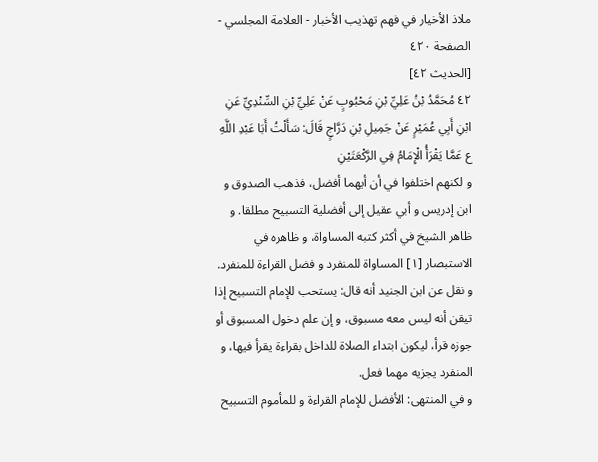ملاذ الأخيار في فهم تهذيب الأخبار - العلامة المجلسي - الصفحة ٤٢٠
[الحديث ٤٢]
٤٢ مُحَمَّدُ بْنُ عَلِيِّ بْنِ مَحْبُوبٍ عَنْ عَلِيِّ بْنِ السِّنْدِيِّ عَنِ ابْنِ أَبِي عُمَيْرٍ عَنْ جَمِيلِ بْنِ دَرَّاجٍ قَالَ: سَأَلْتُ أَبَا عَبْدِ اللَّهِ ع عَمَّا يَقْرَأُ الْإِمَامُ فِي الرَّكْعَتَيْنِ
و لكنهم اختلفوا في أن أيهما أفضل، فذهب الصدوق و ابن إدريس و أبي عقيل إلى أفضلية التسبيح مطلقا. و ظاهر الشيخ في أكثر كتبه المساواة، و ظاهره في الاستبصار [١] المساواة للمنفرد و فضل القراءة للمنفرد.
و نقل عن ابن الجنيد أنه قال: يستحب للإمام التسبيح إذا تيقن أنه ليس معه مسبوق، و إن علم دخول المسبوق أو جوزه قرأ، ليكون ابتداء الصلاة للداخل بقراءة يقرأ فيها، و المنفرد يجزيه مهما فعل.
و في المنتهى: الأفضل للإمام القراءة و للمأموم التسبيح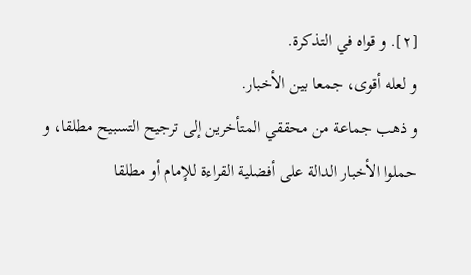[٢]. و قواه في التذكرة.
و لعله أقوى، جمعا بين الأخبار.
و ذهب جماعة من محققي المتأخرين إلى ترجيح التسبيح مطلقا، و حملوا الأخبار الدالة على أفضلية القراءة للإمام أو مطلقا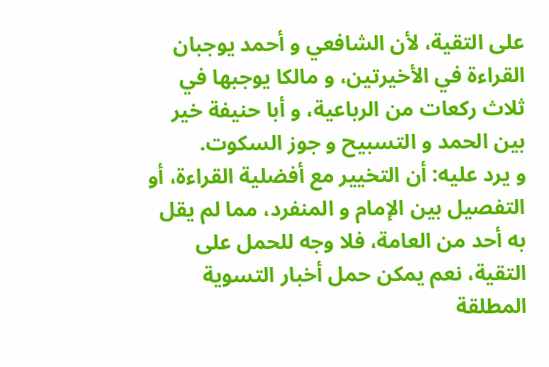على التقية، لأن الشافعي و أحمد يوجبان القراءة في الأخيرتين، و مالكا يوجبها في ثلاث ركعات من الرباعية، و أبا حنيفة خير بين الحمد و التسبيح و جوز السكوت.
و يرد عليه: أن التخيير مع أفضلية القراءة، أو التفصيل بين الإمام و المنفرد، مما لم يقل به أحد من العامة، فلا وجه للحمل على التقية، نعم يمكن حمل أخبار التسوية المطلقة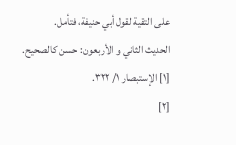على التقية لقول أبي حنيفة، فتأمل.
الحديث الثاني و الأربعون: حسن كالصحيح.
[١] الإستبصار ١/ ٣٢٢.
[٢]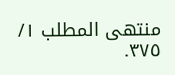منتهى المطلب ١/ ٣٧٥.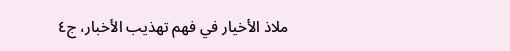ملاذ الأخيار في فهم تهذيب الأخبار، ج٤